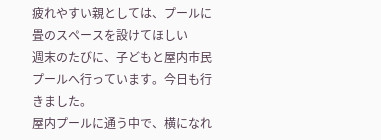疲れやすい親としては、プールに畳のスペースを設けてほしい
週末のたびに、子どもと屋内市民プールへ行っています。今日も行きました。
屋内プールに通う中で、横になれ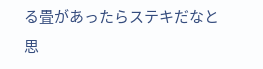る畳があったらステキだなと思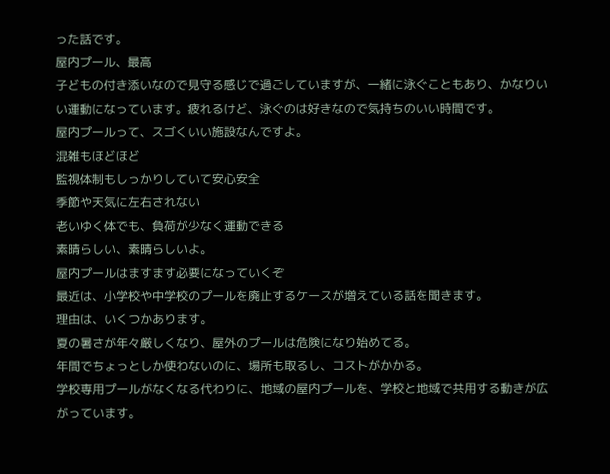った話です。
屋内プール、最高
子どもの付き添いなので見守る感じで過ごしていますが、一緒に泳ぐこともあり、かなりいい運動になっています。疲れるけど、泳ぐのは好きなので気持ちのいい時間です。
屋内プールって、スゴくいい施設なんですよ。
混雑もほどほど
監視体制もしっかりしていて安心安全
季節や天気に左右されない
老いゆく体でも、負荷が少なく運動できる
素晴らしい、素晴らしいよ。
屋内プールはますます必要になっていくぞ
最近は、小学校や中学校のプールを廃止するケースが増えている話を聞きます。
理由は、いくつかあります。
夏の暑さが年々厳しくなり、屋外のプールは危険になり始めてる。
年間でちょっとしか使わないのに、場所も取るし、コストがかかる。
学校専用プールがなくなる代わりに、地域の屋内プールを、学校と地域で共用する動きが広がっています。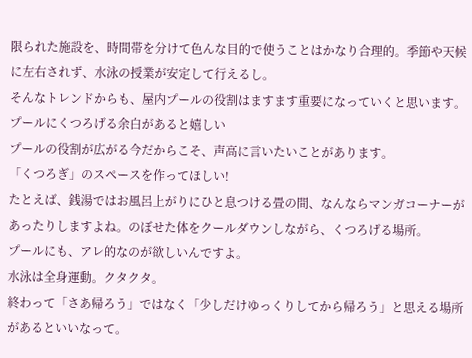限られた施設を、時間帯を分けて色んな目的で使うことはかなり合理的。季節や天候に左右されず、水泳の授業が安定して行えるし。
そんなトレンドからも、屋内プールの役割はますます重要になっていくと思います。
プールにくつろげる余白があると嬉しい
プールの役割が広がる今だからこそ、声高に言いたいことがあります。
「くつろぎ」のスペースを作ってほしい!
たとえば、銭湯ではお風呂上がりにひと息つける畳の間、なんならマンガコーナーがあったりしますよね。のぼせた体をクールダウンしながら、くつろげる場所。
プールにも、アレ的なのが欲しいんですよ。
水泳は全身運動。クタクタ。
終わって「さあ帰ろう」ではなく「少しだけゆっくりしてから帰ろう」と思える場所があるといいなって。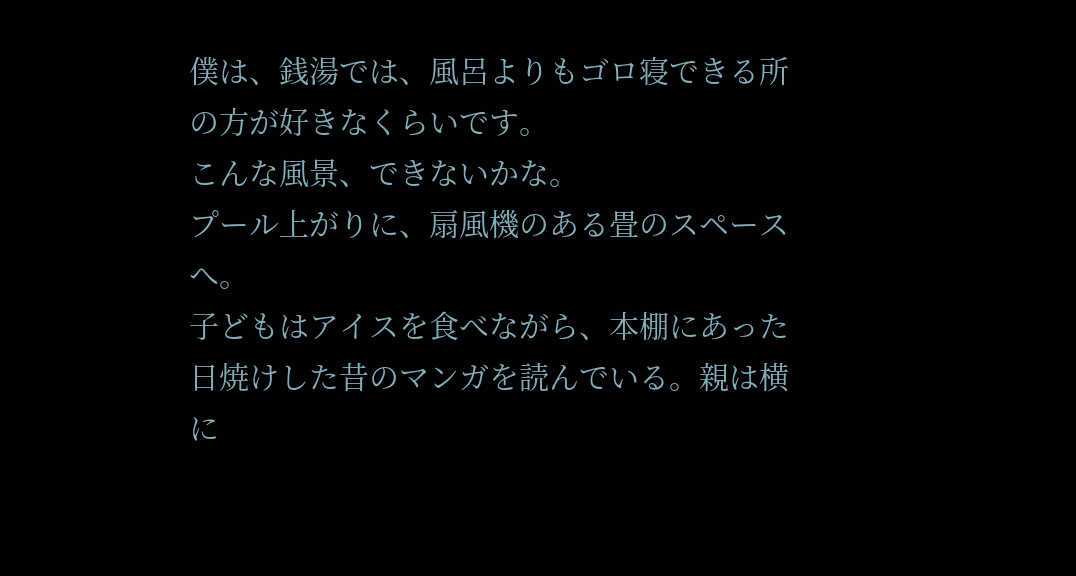僕は、銭湯では、風呂よりもゴロ寝できる所の方が好きなくらいです。
こんな風景、できないかな。
プール上がりに、扇風機のある畳のスペースへ。
子どもはアイスを食べながら、本棚にあった日焼けした昔のマンガを読んでいる。親は横に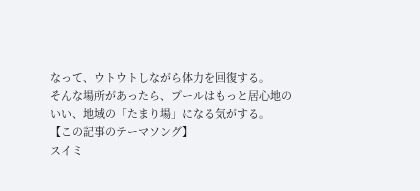なって、ウトウトしながら体力を回復する。
そんな場所があったら、プールはもっと居心地のいい、地域の「たまり場」になる気がする。
【この記事のテーマソング】
スイミ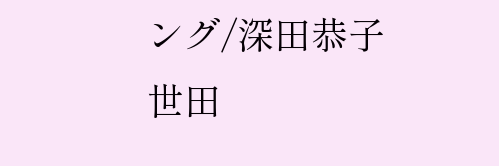ング/深田恭子
世田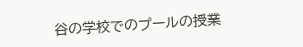谷の学校でのプールの授業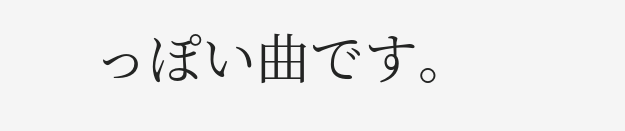っぽい曲です。